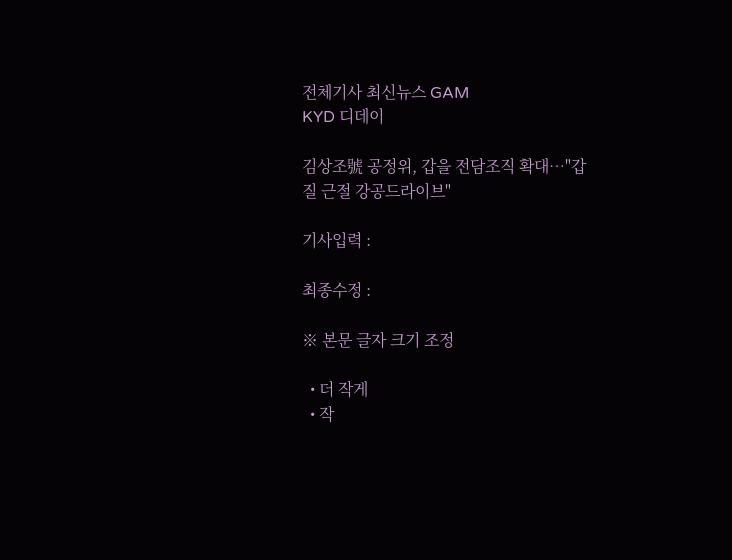전체기사 최신뉴스 GAM
KYD 디데이

김상조號 공정위, 갑을 전담조직 확대…"갑질 근절 강공드라이브"

기사입력 :

최종수정 :

※ 본문 글자 크기 조정

  • 더 작게
  • 작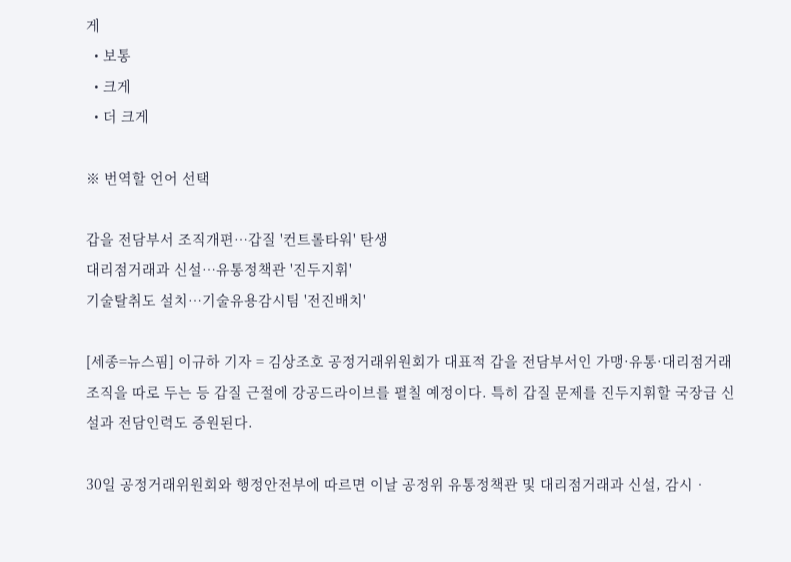게
  • 보통
  • 크게
  • 더 크게

※ 번역할 언어 선택

갑을 전담부서 조직개편…갑질 '컨트롤타워' 탄생
대리점거래과 신설…유통정책관 '진두지휘'
기술탈취도 설치…기술유용감시팀 '전진배치'

[세종=뉴스핌] 이규하 기자 = 김상조호 공정거래위원회가 대표적 갑을 전담부서인 가맹·유통·대리점거래 조직을 따로 두는 등 갑질 근절에 강공드라이브를 펼칠 예정이다. 특히 갑질 문제를 진두지휘할 국장급 신설과 전담인력도 증원된다.

30일 공정거래위원회와 행정안전부에 따르면 이날 공정위 유통정책관 및 대리점거래과 신설, 감시‧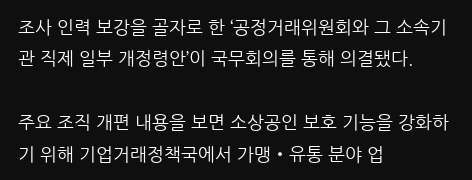조사 인력 보강을 골자로 한 ‘공정거래위원회와 그 소속기관 직제 일부 개정령안’이 국무회의를 통해 의결됐다.

주요 조직 개편 내용을 보면 소상공인 보호 기능을 강화하기 위해 기업거래정책국에서 가맹‧유통 분야 업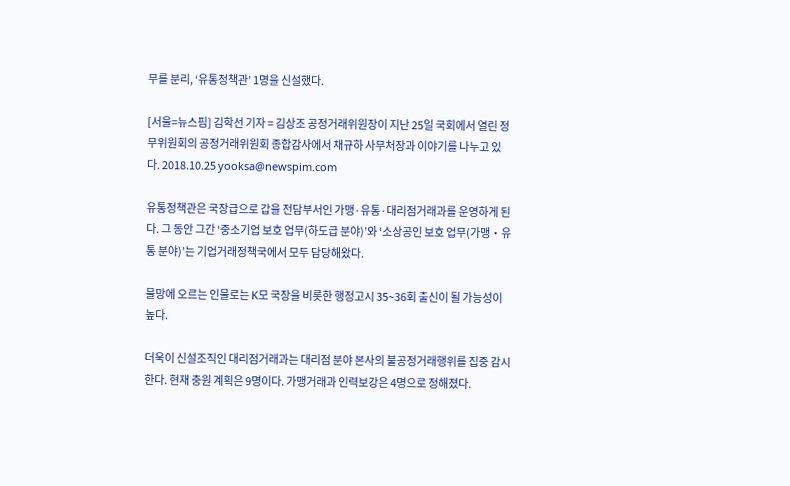무를 분리, ‘유통정책관’ 1명을 신설했다.

[서울=뉴스핌] 김학선 기자 = 김상조 공정거래위원장이 지난 25일 국회에서 열린 정무위원회의 공정거래위원회 종합감사에서 채규하 사무처장과 이야기를 나누고 있다. 2018.10.25 yooksa@newspim.com

유통정책관은 국장급으로 갑을 전담부서인 가맹·유통·대리점거래과를 운영하게 된다. 그 동안 그간 ‘중소기업 보호 업무(하도급 분야)’와 ‘소상공인 보호 업무(가맹‧유통 분야)’는 기업거래정책국에서 모두 담당해왔다.

물망에 오르는 인물로는 K모 국장을 비롯한 행정고시 35~36회 출신이 될 가능성이 높다.

더욱이 신설조직인 대리점거래과는 대리점 분야 본사의 불공정거래행위를 집중 감시한다. 현재 충원 계획은 9명이다. 가맹거래과 인력보강은 4명으로 정해졌다.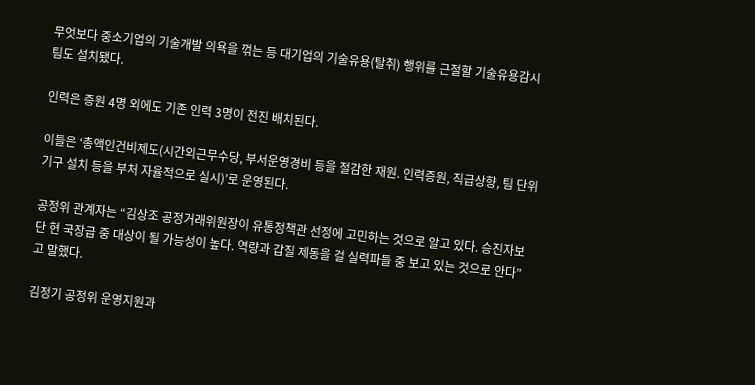무엇보다 중소기업의 기술개발 의욕을 꺾는 등 대기업의 기술유용(탈취) 행위를 근절할 기술유용감시팀도 설치됐다.

인력은 증원 4명 외에도 기존 인력 3명이 전진 배치된다.

이들은 ‘총액인건비제도(시간외근무수당, 부서운영경비 등을 절감한 재원. 인력증원, 직급상향, 팀 단위 기구 설치 등을 부처 자율적으로 실시)’로 운영된다.

공정위 관계자는 “김상조 공정거래위원장이 유통정책관 선정에 고민하는 것으로 알고 있다. 승진자보단 현 국장급 중 대상이 될 가능성이 높다. 역량과 갑질 제동을 걸 실력파들 중 보고 있는 것으로 안다”고 말했다.

김정기 공정위 운영지원과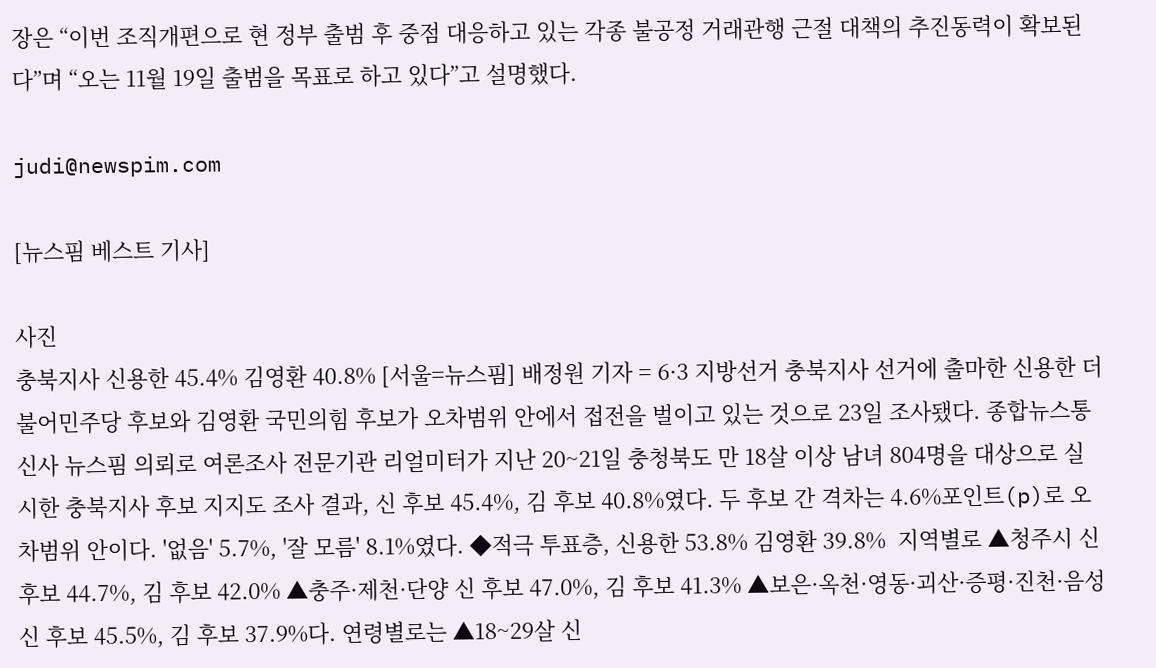장은 “이번 조직개편으로 현 정부 출범 후 중점 대응하고 있는 각종 불공정 거래관행 근절 대책의 추진동력이 확보된다”며 “오는 11월 19일 출범을 목표로 하고 있다”고 설명했다.

judi@newspim.com

[뉴스핌 베스트 기사]

사진
충북지사 신용한 45.4% 김영환 40.8% [서울=뉴스핌] 배정원 기자 = 6·3 지방선거 충북지사 선거에 출마한 신용한 더불어민주당 후보와 김영환 국민의힘 후보가 오차범위 안에서 접전을 벌이고 있는 것으로 23일 조사됐다. 종합뉴스통신사 뉴스핌 의뢰로 여론조사 전문기관 리얼미터가 지난 20~21일 충청북도 만 18살 이상 남녀 804명을 대상으로 실시한 충북지사 후보 지지도 조사 결과, 신 후보 45.4%, 김 후보 40.8%였다. 두 후보 간 격차는 4.6%포인트(p)로 오차범위 안이다. '없음' 5.7%, '잘 모름' 8.1%였다. ◆적극 투표층, 신용한 53.8% 김영환 39.8%  지역별로 ▲청주시 신 후보 44.7%, 김 후보 42.0% ▲충주·제천·단양 신 후보 47.0%, 김 후보 41.3% ▲보은·옥천·영동·괴산·증평·진천·음성 신 후보 45.5%, 김 후보 37.9%다. 연령별로는 ▲18~29살 신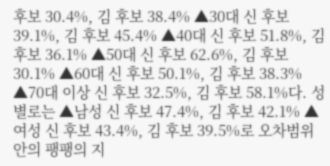후보 30.4%, 김 후보 38.4% ▲30대 신 후보 39.1%, 김 후보 45.4% ▲40대 신 후보 51.8%, 김 후보 36.1% ▲50대 신 후보 62.6%, 김 후보 30.1% ▲60대 신 후보 50.1%, 김 후보 38.3% ▲70대 이상 신 후보 32.5%, 김 후보 58.1%다. 성별로는 ▲남성 신 후보 47.4%, 김 후보 42.1% ▲여성 신 후보 43.4%, 김 후보 39.5%로 오차범위 안의 팽팽의 지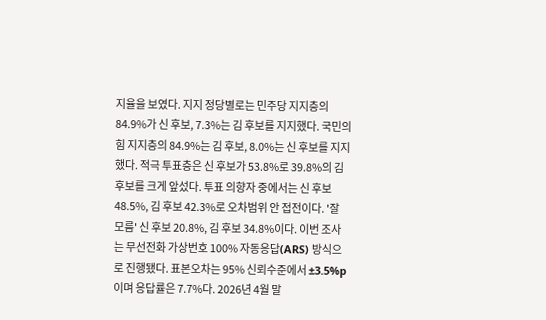지율을 보였다. 지지 정당별로는 민주당 지지층의 84.9%가 신 후보, 7.3%는 김 후보를 지지했다. 국민의힘 지지층의 84.9%는 김 후보, 8.0%는 신 후보를 지지했다. 적극 투표층은 신 후보가 53.8%로 39.8%의 김 후보를 크게 앞섰다. 투표 의향자 중에서는 신 후보 48.5%, 김 후보 42.3%로 오차범위 안 접전이다. '잘 모름' 신 후보 20.8%, 김 후보 34.8%이다. 이번 조사는 무선전화 가상번호 100% 자동응답(ARS) 방식으로 진행됐다. 표본오차는 95% 신뢰수준에서 ±3.5%p이며 응답률은 7.7%다. 2026년 4월 말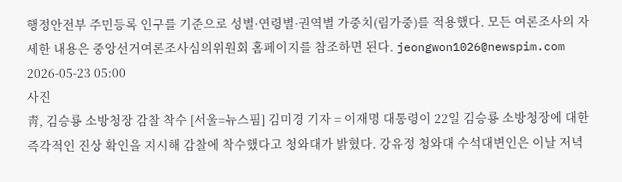행정안전부 주민등록 인구를 기준으로 성별·연령별·권역별 가중치(림가중)를 적용했다. 모든 여론조사의 자세한 내용은 중앙선거여론조사심의위원회 홈페이지를 참조하면 된다. jeongwon1026@newspim.com 2026-05-23 05:00
사진
靑, 김승룡 소방청장 감찰 착수 [서울=뉴스핌] 김미경 기자 = 이재명 대통령이 22일 김승룡 소방청장에 대한 즉각적인 진상 확인을 지시해 감찰에 착수했다고 청와대가 밝혔다. 강유정 청와대 수석대변인은 이날 저녁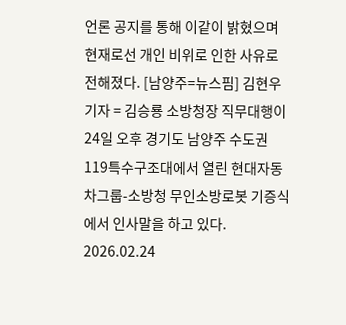언론 공지를 통해 이같이 밝혔으며 현재로선 개인 비위로 인한 사유로 전해졌다. [남양주=뉴스핌] 김현우 기자 = 김승룡 소방청장 직무대행이 24일 오후 경기도 남양주 수도권119특수구조대에서 열린 현대자동차그룹-소방청 무인소방로봇 기증식에서 인사말을 하고 있다. 2026.02.24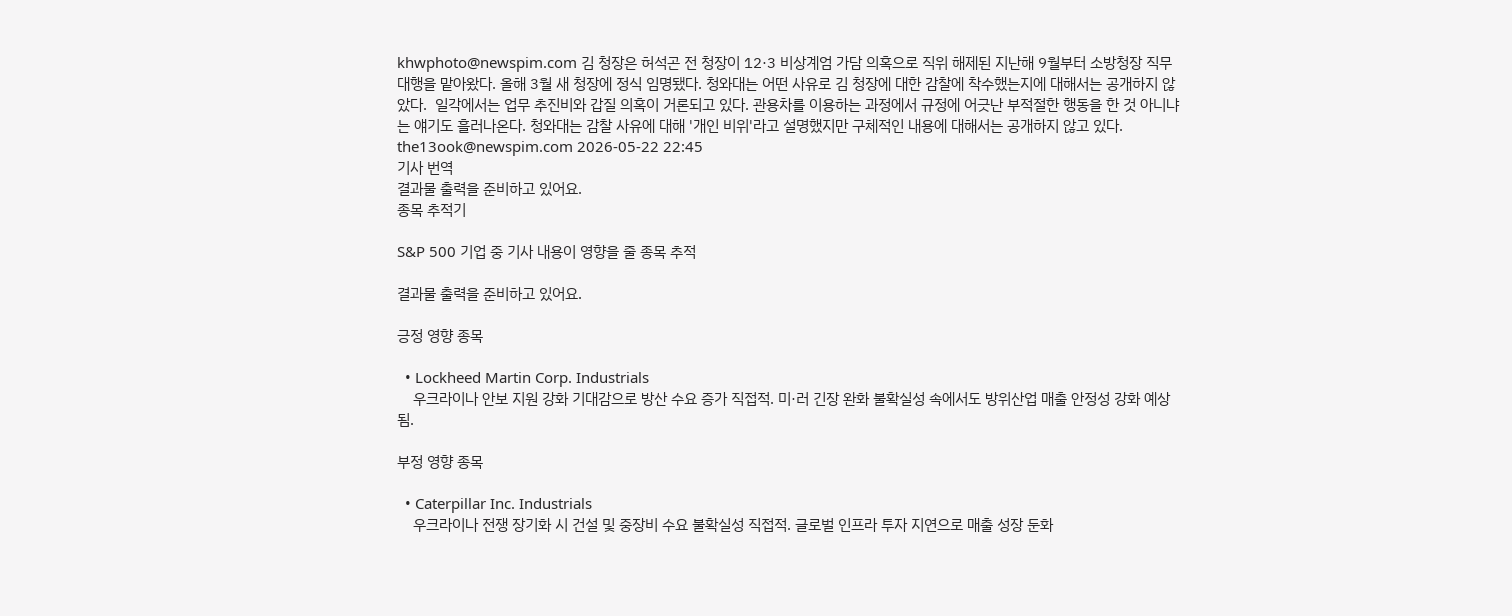khwphoto@newspim.com 김 청장은 허석곤 전 청장이 12·3 비상계엄 가담 의혹으로 직위 해제된 지난해 9월부터 소방청장 직무대행을 맡아왔다. 올해 3월 새 청장에 정식 임명됐다. 청와대는 어떤 사유로 김 청장에 대한 감찰에 착수했는지에 대해서는 공개하지 않았다.  일각에서는 업무 추진비와 갑질 의혹이 거론되고 있다. 관용차를 이용하는 과정에서 규정에 어긋난 부적절한 행동을 한 것 아니냐는 얘기도 흘러나온다. 청와대는 감찰 사유에 대해 '개인 비위'라고 설명했지만 구체적인 내용에 대해서는 공개하지 않고 있다. the13ook@newspim.com 2026-05-22 22:45
기사 번역
결과물 출력을 준비하고 있어요.
종목 추적기

S&P 500 기업 중 기사 내용이 영향을 줄 종목 추적

결과물 출력을 준비하고 있어요.

긍정 영향 종목

  • Lockheed Martin Corp. Industrials
    우크라이나 안보 지원 강화 기대감으로 방산 수요 증가 직접적. 미·러 긴장 완화 불확실성 속에서도 방위산업 매출 안정성 강화 예상됨.

부정 영향 종목

  • Caterpillar Inc. Industrials
    우크라이나 전쟁 장기화 시 건설 및 중장비 수요 불확실성 직접적. 글로벌 인프라 투자 지연으로 매출 성장 둔화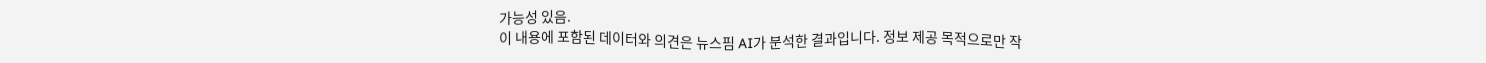가능성 있음.
이 내용에 포함된 데이터와 의견은 뉴스핌 AI가 분석한 결과입니다. 정보 제공 목적으로만 작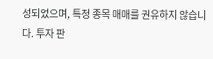성되었으며, 특정 종목 매매를 권유하지 않습니다. 투자 판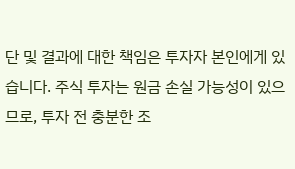단 및 결과에 대한 책임은 투자자 본인에게 있습니다. 주식 투자는 원금 손실 가능성이 있으므로, 투자 전 충분한 조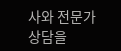사와 전문가 상담을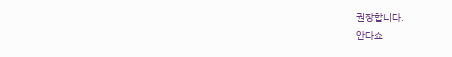권장합니다.
안다쇼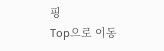핑
Top으로 이동